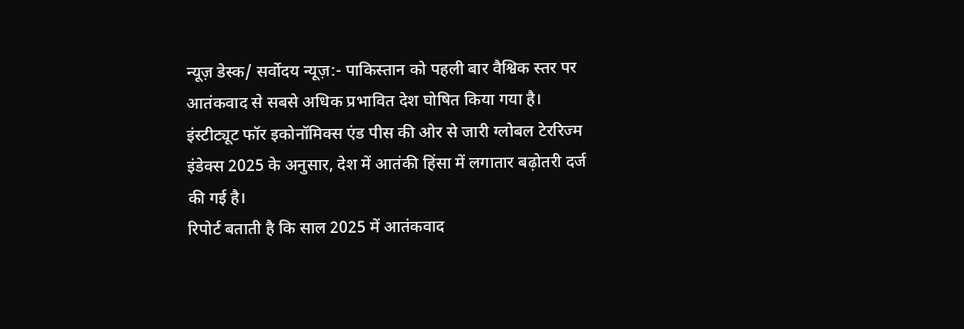न्यूज़ डेस्क/ सर्वोदय न्यूज़:- पाकिस्तान को पहली बार वैश्विक स्तर पर आतंकवाद से सबसे अधिक प्रभावित देश घोषित किया गया है। इंस्टीट्यूट फॉर इकोनॉमिक्स एंड पीस की ओर से जारी ग्लोबल टेररिज्म इंडेक्स 2025 के अनुसार, देश में आतंकी हिंसा में लगातार बढ़ोतरी दर्ज की गई है।
रिपोर्ट बताती है कि साल 2025 में आतंकवाद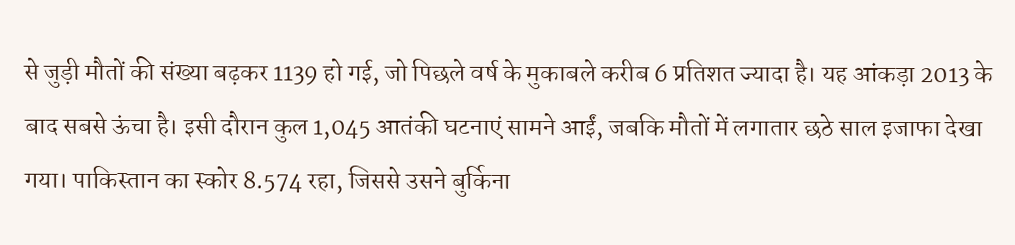से जुड़ी मौतों की संख्या बढ़कर 1139 हो गई, जो पिछले वर्ष के मुकाबले करीब 6 प्रतिशत ज्यादा है। यह आंकड़ा 2013 के बाद सबसे ऊंचा है। इसी दौरान कुल 1,045 आतंकी घटनाएं सामने आईं, जबकि मौतों में लगातार छठे साल इजाफा देखा गया। पाकिस्तान का स्कोर 8.574 रहा, जिससे उसने बुर्किना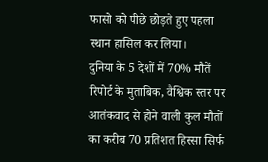फासो को पीछे छोड़ते हुए पहला स्थान हासिल कर लिया।
दुनिया के 5 देशों में 70% मौतें
रिपोर्ट के मुताबिक, वैश्विक स्तर पर आतंकवाद से होने वाली कुल मौतों का करीब 70 प्रतिशत हिस्सा सिर्फ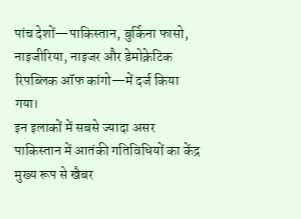पांच देशों—पाकिस्तान, बुर्किना फासो, नाइजीरिया, नाइजर और डेमोक्रेटिक रिपब्लिक ऑफ कांगो—में दर्ज किया गया।
इन इलाकों में सबसे ज्यादा असर
पाकिस्तान में आतंकी गतिविधियों का केंद्र मुख्य रूप से खैबर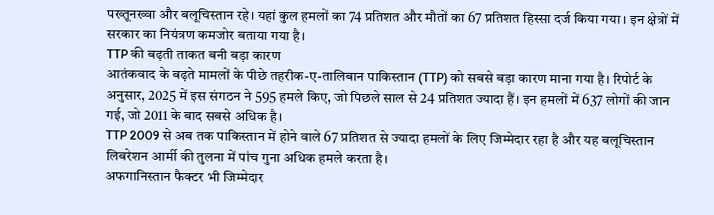पख्तूनख्वा और बलूचिस्तान रहे। यहां कुल हमलों का 74 प्रतिशत और मौतों का 67 प्रतिशत हिस्सा दर्ज किया गया। इन क्षेत्रों में सरकार का नियंत्रण कमजोर बताया गया है।
TTP की बढ़ती ताकत बनी बड़ा कारण
आतंकवाद के बढ़ते मामलों के पीछे तहरीक-ए-तालिबान पाकिस्तान (TTP) को सबसे बड़ा कारण माना गया है। रिपोर्ट के अनुसार, 2025 में इस संगठन ने 595 हमले किए, जो पिछले साल से 24 प्रतिशत ज्यादा हैं। इन हमलों में 637 लोगों की जान गई, जो 2011 के बाद सबसे अधिक है।
TTP 2009 से अब तक पाकिस्तान में होने वाले 67 प्रतिशत से ज्यादा हमलों के लिए जिम्मेदार रहा है और यह बलूचिस्तान लिबरेशन आर्मी की तुलना में पांच गुना अधिक हमले करता है।
अफगानिस्तान फैक्टर भी जिम्मेदार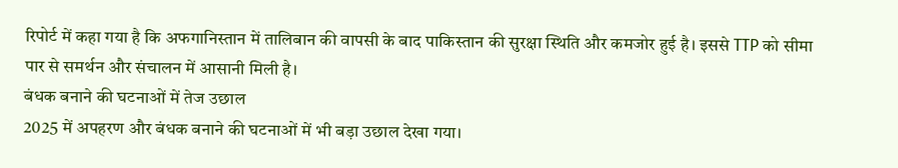रिपोर्ट में कहा गया है कि अफगानिस्तान में तालिबान की वापसी के बाद पाकिस्तान की सुरक्षा स्थिति और कमजोर हुई है। इससे TTP को सीमा पार से समर्थन और संचालन में आसानी मिली है।
बंधक बनाने की घटनाओं में तेज उछाल
2025 में अपहरण और बंधक बनाने की घटनाओं में भी बड़ा उछाल देखा गया।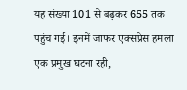यह संख्या 101 से बढ़कर 655 तक पहुंच गई। इनमें जाफर एक्सप्रेस हमला एक प्रमुख घटना रही,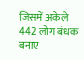जिसमें अकेले 442 लोग बंधक बनाए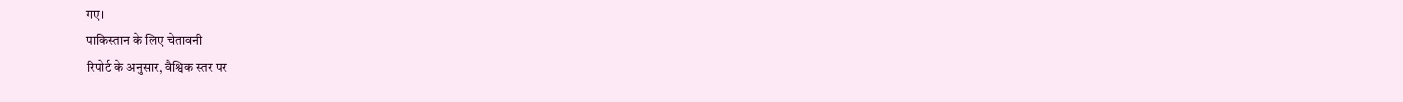गए।
पाकिस्तान के लिए चेतावनी
रिपोर्ट के अनुसार, वैश्विक स्तर पर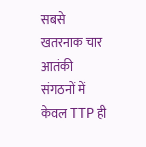सबसे खतरनाक चार आतंकी संगठनों में केवल TTP ही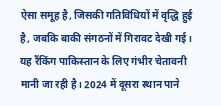ऐसा समूह है, जिसकी गतिविधियों में वृद्धि हुई है, जबकि बाकी संगठनों में गिरावट देखी गई।
यह रैंकिंग पाकिस्तान के लिए गंभीर चेतावनी मानी जा रही है। 2024 में दूसरा स्थान पाने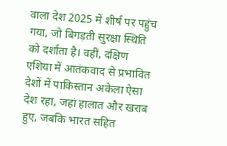वाला देश 2025 में शीर्ष पर पहुंच गया, जो बिगड़ती सुरक्षा स्थिति को दर्शाता है। वहीं, दक्षिण एशिया में आतंकवाद से प्रभावित देशों में पाकिस्तान अकेला ऐसा देश रहा, जहां हालात और खराब हुए, जबकि भारत सहित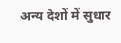अन्य देशों में सुधार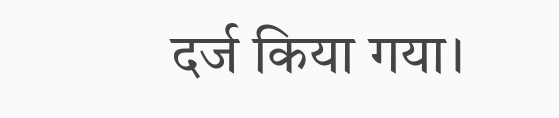दर्ज किया गया।